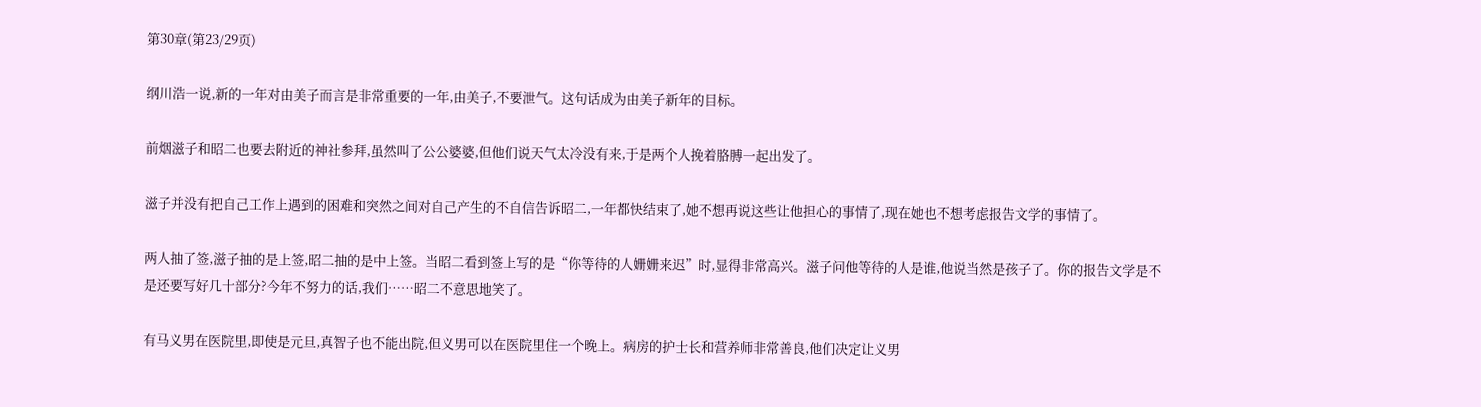第30章(第23/29页)

纲川浩一说,新的一年对由美子而言是非常重要的一年,由美子,不要泄气。这句话成为由美子新年的目标。

前烟滋子和昭二也要去附近的神社参拜,虽然叫了公公婆婆,但他们说天气太冷没有来,于是两个人挽着胳膊一起出发了。

滋子并没有把自己工作上遇到的困难和突然之间对自己产生的不自信告诉昭二,一年都快结束了,她不想再说这些让他担心的事情了,现在她也不想考虑报告文学的事情了。

两人抽了签,滋子抽的是上签,昭二抽的是中上签。当昭二看到签上写的是“你等待的人姗姗来迟”时,显得非常高兴。滋子问他等待的人是谁,他说当然是孩子了。你的报告文学是不是还要写好几十部分?今年不努力的话,我们……昭二不意思地笑了。

有马义男在医院里,即使是元旦,真智子也不能出院,但义男可以在医院里住一个晚上。病房的护士长和营养师非常善良,他们决定让义男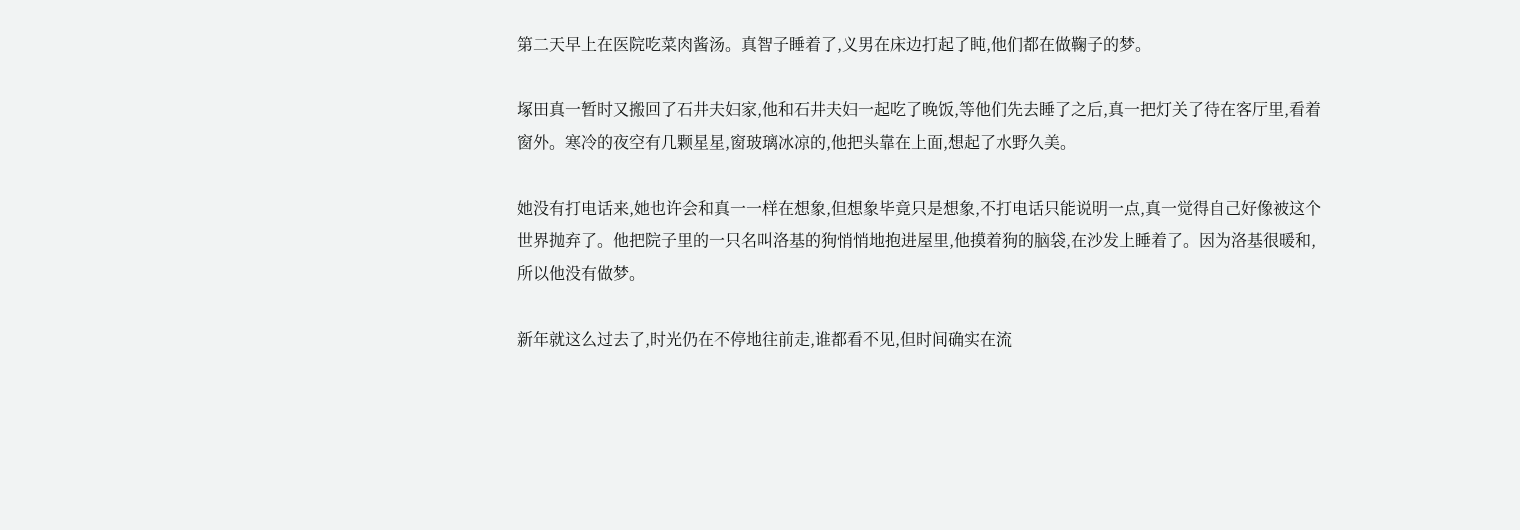第二天早上在医院吃菜肉酱汤。真智子睡着了,义男在床边打起了盹,他们都在做鞠子的梦。

塚田真一暂时又搬回了石井夫妇家,他和石井夫妇一起吃了晚饭,等他们先去睡了之后,真一把灯关了待在客厅里,看着窗外。寒冷的夜空有几颗星星,窗玻璃冰凉的,他把头靠在上面,想起了水野久美。

她没有打电话来,她也许会和真一一样在想象,但想象毕竟只是想象,不打电话只能说明一点,真一觉得自己好像被这个世界抛弃了。他把院子里的一只名叫洛基的狗悄悄地抱进屋里,他摸着狗的脑袋,在沙发上睡着了。因为洛基很暖和,所以他没有做梦。

新年就这么过去了,时光仍在不停地往前走,谁都看不见,但时间确实在流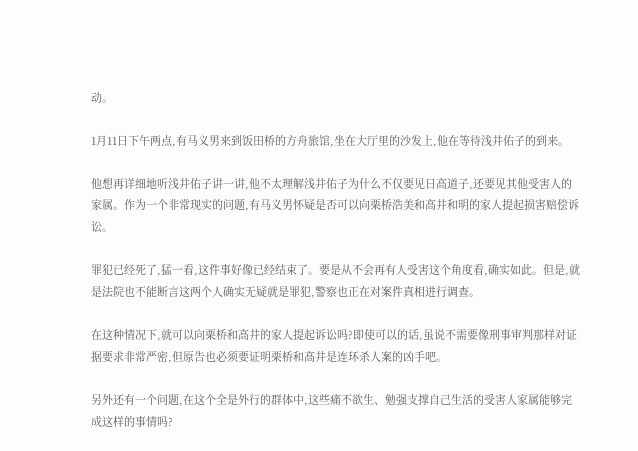动。

1月11日下午两点,有马义男来到饭田桥的方舟旅馆,坐在大厅里的沙发上,他在等待浅井佑子的到来。

他想再详细地听浅井佑子讲一讲,他不太理解浅井佑子为什么不仅要见日高道子,还要见其他受害人的家属。作为一个非常现实的问题,有马义男怀疑是否可以向栗桥浩美和高井和明的家人提起损害赔偿诉讼。

罪犯已经死了,猛一看,这件事好像已经结束了。要是从不会再有人受害这个角度看,确实如此。但是,就是法院也不能断言这两个人确实无疑就是罪犯,警察也正在对案件真相进行调查。

在这种情况下,就可以向栗桥和高井的家人提起诉讼吗?即使可以的话,虽说不需要像刑事审判那样对证据要求非常严密,但原告也必须要证明栗桥和高井是连环杀人案的凶手吧。

另外还有一个问题,在这个全是外行的群体中,这些痛不欲生、勉强支撑自己生活的受害人家属能够完成这样的事情吗?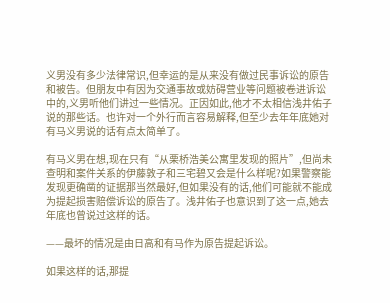义男没有多少法律常识,但幸运的是从来没有做过民事诉讼的原告和被告。但朋友中有因为交通事故或妨碍营业等问题被卷进诉讼中的,义男听他们讲过一些情况。正因如此,他才不太相信浅井佑子说的那些话。也许对一个外行而言容易解释,但至少去年年底她对有马义男说的话有点太简单了。

有马义男在想,现在只有“从栗桥浩美公寓里发现的照片”,但尚未查明和案件关系的伊藤敦子和三宅碧又会是什么样呢?如果警察能发现更确凿的证据那当然最好,但如果没有的话,他们可能就不能成为提起损害赔偿诉讼的原告了。浅井佑子也意识到了这一点,她去年底也曾说过这样的话。

——最坏的情况是由日高和有马作为原告提起诉讼。

如果这样的话,那提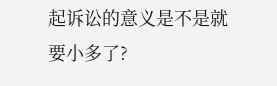起诉讼的意义是不是就要小多了?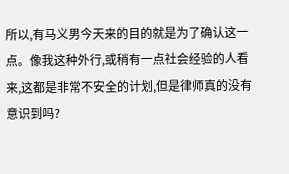所以,有马义男今天来的目的就是为了确认这一点。像我这种外行,或稍有一点社会经验的人看来,这都是非常不安全的计划,但是律师真的没有意识到吗?